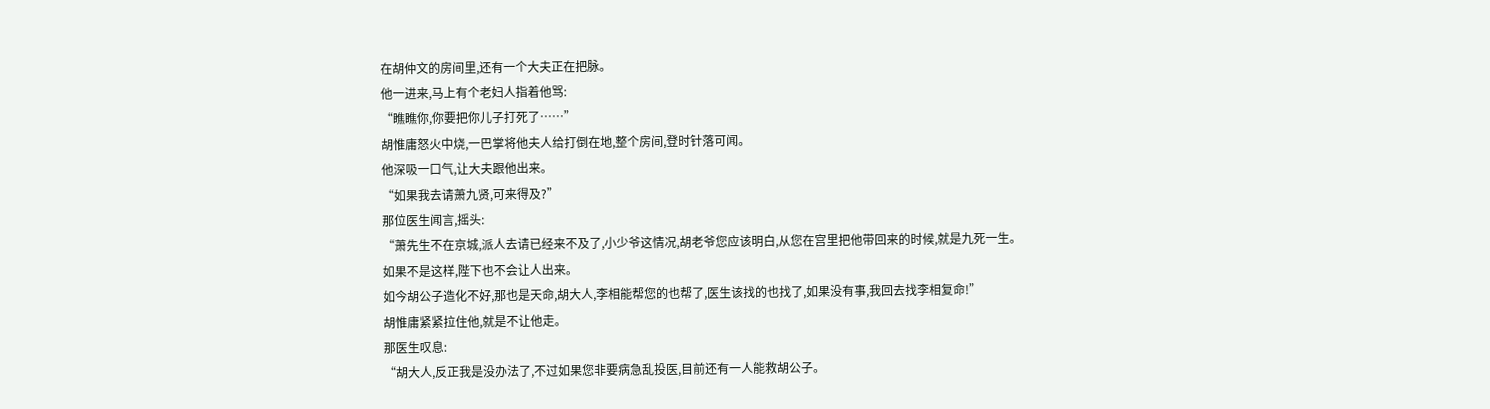在胡仲文的房间里,还有一个大夫正在把脉。
他一进来,马上有个老妇人指着他骂:
“瞧瞧你,你要把你儿子打死了……”
胡惟庸怒火中烧,一巴掌将他夫人给打倒在地,整个房间,登时针落可闻。
他深吸一口气,让大夫跟他出来。
“如果我去请萧九贤,可来得及?”
那位医生闻言,摇头:
“萧先生不在京城,派人去请已经来不及了,小少爷这情况,胡老爷您应该明白,从您在宫里把他带回来的时候,就是九死一生。
如果不是这样,陛下也不会让人出来。
如今胡公子造化不好,那也是天命,胡大人,李相能帮您的也帮了,医生该找的也找了,如果没有事,我回去找李相复命!”
胡惟庸紧紧拉住他,就是不让他走。
那医生叹息:
“胡大人,反正我是没办法了,不过如果您非要病急乱投医,目前还有一人能救胡公子。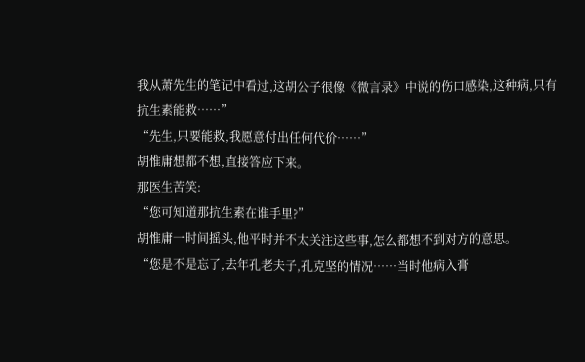我从萧先生的笔记中看过,这胡公子很像《微言录》中说的伤口感染,这种病,只有抗生素能救……”
“先生,只要能救,我愿意付出任何代价……”
胡惟庸想都不想,直接答应下来。
那医生苦笑:
“您可知道那抗生素在谁手里?”
胡惟庸一时间摇头,他平时并不太关注这些事,怎么都想不到对方的意思。
“您是不是忘了,去年孔老夫子,孔克坚的情况……当时他病入膏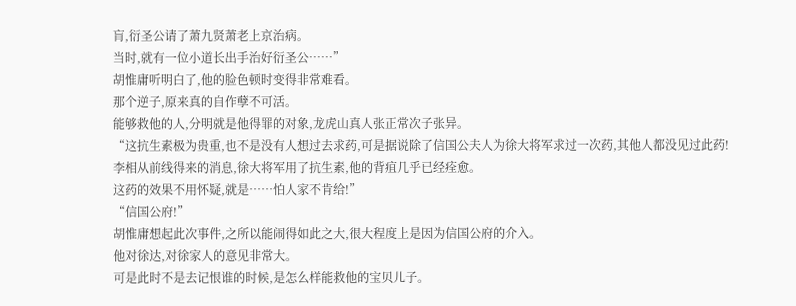肓,衍圣公请了萧九贤萧老上京治病。
当时,就有一位小道长出手治好衍圣公……”
胡惟庸听明白了,他的脸色顿时变得非常难看。
那个逆子,原来真的自作孽不可活。
能够救他的人,分明就是他得罪的对象,龙虎山真人张正常次子张异。
“这抗生素极为贵重,也不是没有人想过去求药,可是据说除了信国公夫人为徐大将军求过一次药,其他人都没见过此药!
李相从前线得来的消息,徐大将军用了抗生素,他的背疽几乎已经痊愈。
这药的效果不用怀疑,就是……怕人家不肯给!”
“信国公府!”
胡惟庸想起此次事件,之所以能闹得如此之大,很大程度上是因为信国公府的介入。
他对徐达,对徐家人的意见非常大。
可是此时不是去记恨谁的时候,是怎么样能救他的宝贝儿子。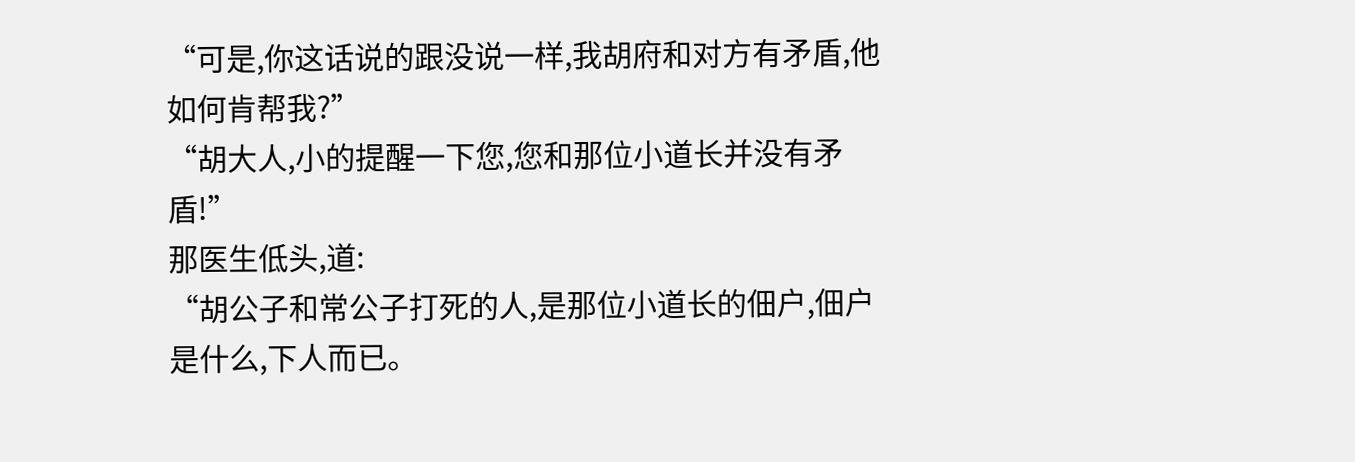“可是,你这话说的跟没说一样,我胡府和对方有矛盾,他如何肯帮我?”
“胡大人,小的提醒一下您,您和那位小道长并没有矛盾!”
那医生低头,道:
“胡公子和常公子打死的人,是那位小道长的佃户,佃户是什么,下人而已。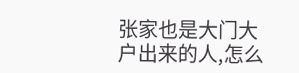张家也是大门大户出来的人,怎么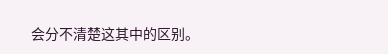会分不清楚这其中的区别。